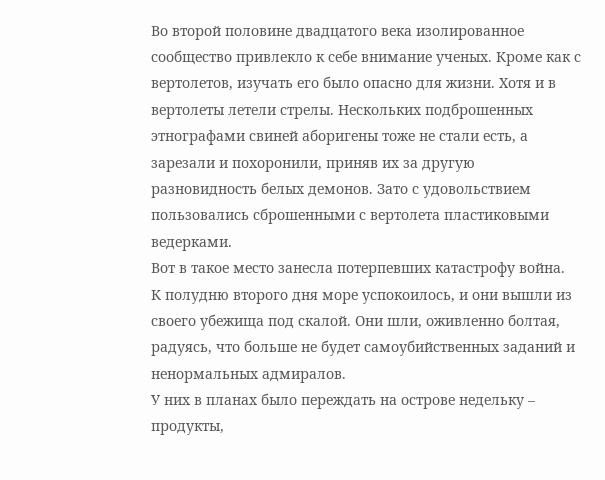Во второй половине двадцатого века изолированное сообщество привлекло к себе внимание ученых. Кроме как с вертолетов, изучать его было опасно для жизни. Хотя и в вертолеты летели стрелы. Нескольких подброшенных этнографами свиней аборигены тоже не стали есть, а зарезали и похоронили, приняв их за другую разновидность белых демонов. Зато с удовольствием пользовались сброшенными с вертолета пластиковыми ведерками.
Вот в такое место занесла потерпевших катастрофу война.
К полудню второго дня море успокоилось, и они вышли из своего убежища под скалой. Они шли, оживленно болтая, радуясь, что больше не будет самоубийственных заданий и ненормальных адмиралов.
У них в планах было переждать на острове недельку – продукты,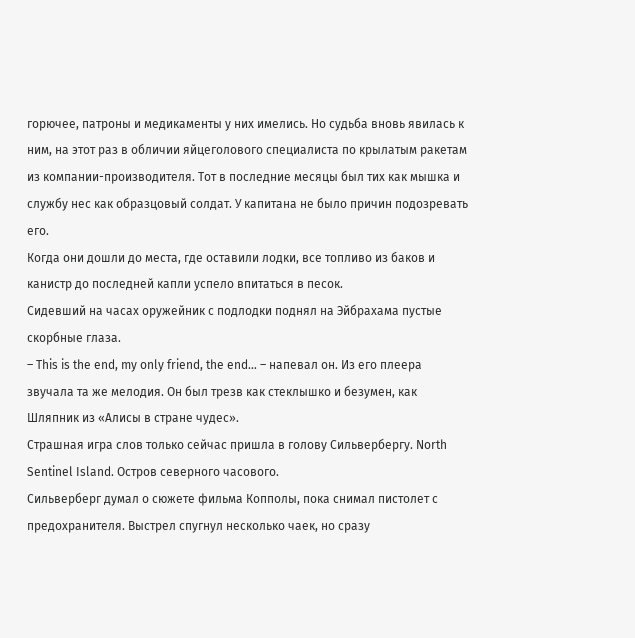горючее, патроны и медикаменты у них имелись. Но судьба вновь явилась к ним, на этот раз в обличии яйцеголового специалиста по крылатым ракетам из компании-производителя. Тот в последние месяцы был тих как мышка и службу нес как образцовый солдат. У капитана не было причин подозревать его.
Когда они дошли до места, где оставили лодки, все топливо из баков и канистр до последней капли успело впитаться в песок.
Сидевший на часах оружейник с подлодки поднял на Эйбрахама пустые скорбные глаза.
– This is the end, my only friend, the end… – напевал он. Из его плеера звучала та же мелодия. Он был трезв как стеклышко и безумен, как Шляпник из «Алисы в стране чудес».
Страшная игра слов только сейчас пришла в голову Сильвербергу. North Sentinel Island. Остров северного часового.
Сильверберг думал о сюжете фильма Копполы, пока снимал пистолет с предохранителя. Выстрел спугнул несколько чаек, но сразу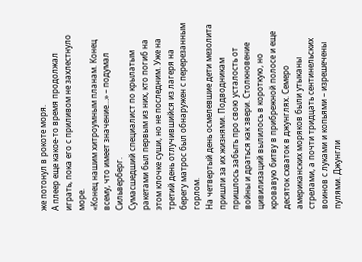же потонул в рокоте моря.
А плеер еще какое-то время продолжал играть, пока его с приливом не захлестнуло море.
«Конец нашим хитроумным планам. Конец всему, что имеет значение…» – подумал Сильверберг.
Сумасшедший специалист по крылатым ракетами был первым из них, кто погиб на этом клочке суши, но не последним. Уже на третий день отлучившийся из лагеря на берегу матрос был обнаружен с перерезанным горлом.
На четвертый день осмелевшие дети мезолита пришли за их жизнями. Подводникам пришлось забыть про свою усталость от войны и драться как звери. Столкновение цивилизаций вылилось в короткую, но кровавую битву в прибрежной полосе и еще десяток схваток в джунглях. Семеро американских моряков были утыканы стрелами, а почти тридцать сентинельских воинов с луками и копьями – изрешечены пулями. Джунгли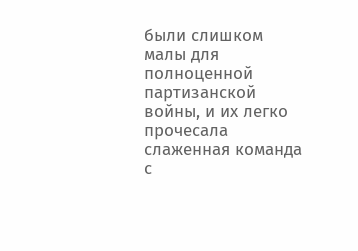были слишком малы для полноценной партизанской войны, и их легко прочесала слаженная команда с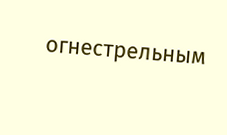огнестрельным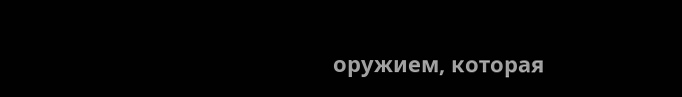оружием, которая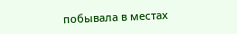побывала в местах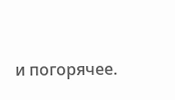и погорячее.